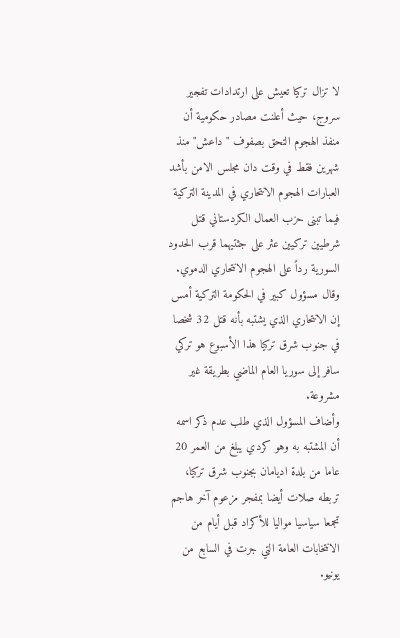لا تزال تركيا تعيش على ارتدادات تفجير سروج، حيث أعلنت مصادر حكومية أن منفذ الهجوم التحق بصفوف " داعش" منذ شهرين فقط في وقت دان مجلس الامن بأشد العبارات الهجوم الانتحاري في المدينة التركية فيما تبنى حزب العمال الكردستاني قتل شرطيين تركيين عثر على جثتيهما قرب الحدود السورية رداً على الهجوم الانتحاري الدموي.
وقال مسؤول كبير في الحكومة التركية أمس إن الانتحاري الذي يشتبه بأنه قتل 32 شخصا في جنوب شرق تركيا هذا الأسبوع هو تركي سافر إلى سوريا العام الماضي بطريقة غير مشروعة.
وأضاف المسؤول الذي طلب عدم ذكر اسمه أن المشتبه به وهو كردي يبلغ من العمر 20 عاما من بلدة اديامان بجنوب شرق تركيا، تربطه صلات أيضا بمفجر مزعوم آخر هاجم تجمعا سياسيا مواليا للأكراد قبل أيام من الانتخابات العامة التي جرت في السابع من يونيو.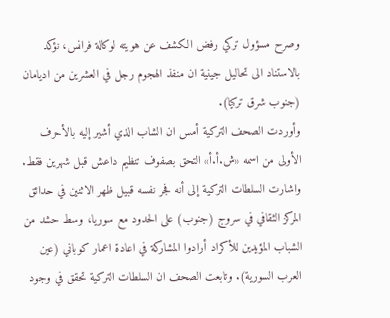وصرح مسؤول تركي رفض الكشف عن هويته لوكالة فرانس، نؤكد بالاستناد الى تحاليل جينية ان منفذ الهجوم رجل في العشرين من اديامان (جنوب شرق تركيا).
وأوردت الصحف التركية أمس ان الشاب الذي أشير إليه بالأحرف الأولى من اسمه «ش.أ.أ» التحق بصفوف تنظيم داعش قبل شهرين فقط. واشارت السلطات التركية إلى أنه فجر نفسه قبيل ظهر الاثنين في حدائق المركز الثقافي في سروج (جنوب) على الحدود مع سوريا، وسط حشد من الشباب المؤيدين للأكراد أرادوا المشاركة في اعادة اعمار كوباني (عين العرب السورية). وتابعت الصحف ان السلطات التركية تحقق في وجود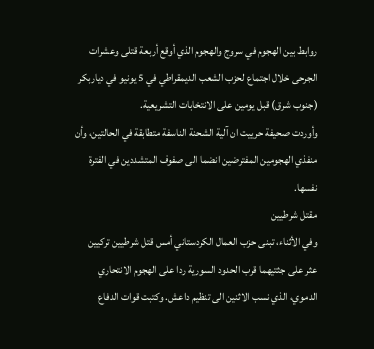روابط بين الهجوم في سروج والهجوم الذي أوقع أربعة قتلى وعشرات الجرحى خلال اجتماع لحزب الشعب الديمقراطي في 5 يونيو في دياربكر (جنوب شرق) قبل يومين على الانتخابات التشريعية.
وأوردت صحيفة حرييت ان آلية الشحنة الناسفة متطابقة في الحالتين، وأن منفذي الهجومين المفترضين انضما الى صفوف المتشددين في الفترة نفسها.
مقتل شرطيين
وفي الأثناء، تبنى حزب العمال الكردستاني أمس قتل شرطيين تركيين عثر على جثتيهما قرب الحدود السورية ردا على الهجوم الانتحاري الدموي، الذي نسب الاثنين الى تنظيم داعش. وكتبت قوات الدفاع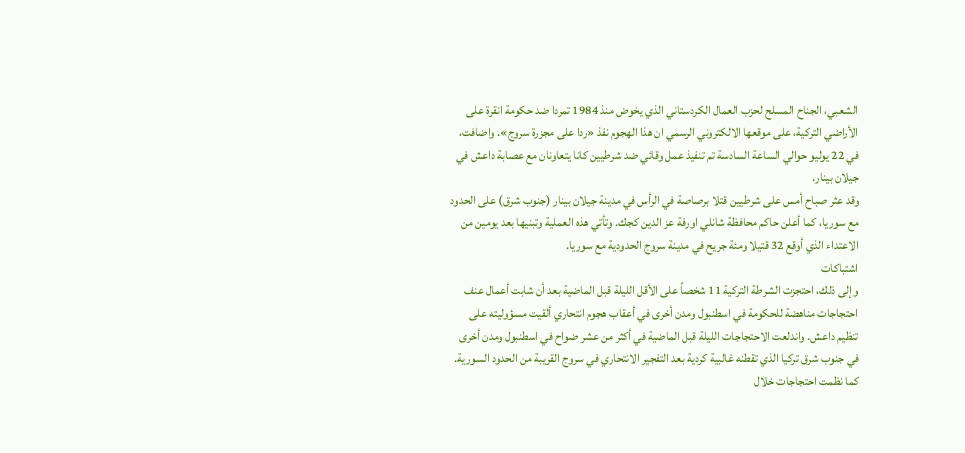الشعبي، الجناح المسلح لحزب العمال الكردستاني الذي يخوض منذ 1984 تمردا ضد حكومة انقرة على الأراضي التركية، على موقعها الالكتروني الرسمي ان هذا الهجوم نفذ «ردا على مجزرة سروج». واضافت، في 22 يوليو حوالي الساعة السادسة تم تنفيذ عمل وقائي ضد شرطيين كانا يتعاونان مع عصابة داعش في جيلان بينار.
وقد عثر صباح أمس على شرطيين قتلا برصاصة في الرأس في مدينة جيلان بينار (جنوب شرق) على الحدود مع سوريا، كما أعلن حاكم محافظة شانلي اورفة عز الدين كجك. وتأتي هذه العملية وتبنيها بعد يومين من الاعتداء الذي أوقع 32 قتيلا ومئة جريح في مدينة سروج الحدودية مع سوريا.
اشتباكات
وإلى ذلك، احتجزت الشرطة التركية 11 شخصاً على الأقل الليلة قبل الماضية بعد أن شابت أعمال عنف احتجاجات مناهضة للحكومة في اسطنبول ومدن أخرى في أعقاب هجوم انتحاري ألقيت مسؤوليته على تنظيم داعش. واندلعت الاحتجاجات الليلة قبل الماضية في أكثر من عشر ضواح في اسطنبول ومدن أخرى في جنوب شرق تركيا الذي تقطنه غالبية كردية بعد التفجير الانتحاري في سروج القريبة من الحدود السورية. كما نظمت احتجاجات خلال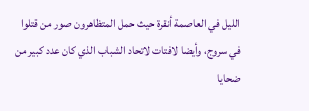الليل في العاصمة أنقرة حيث حمل المتظاهرون صور من قتلوا في سروج، وأيضا لافتات لاتحاد الشباب الذي كان عدد كبير من ضحايا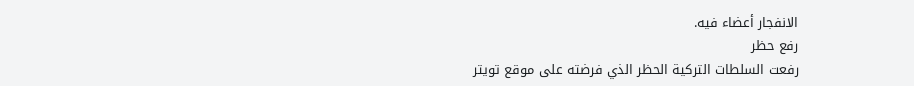الانفجار أعضاء فيه.
رفع حظر
رفعت السلطات التركية الحظر الذي فرضته على موقع تويتر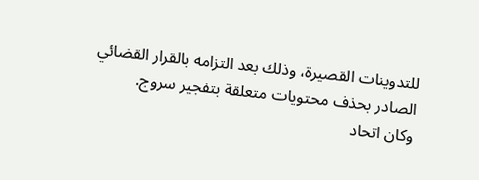للتدوينات القصيرة، وذلك بعد التزامه بالقرار القضائي الصادر بحذف محتويات متعلقة بتفجير سروج.
وكان اتحاد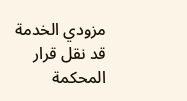مزودي الخدمة قد نقل قرار المحكمة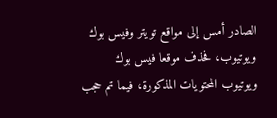الصادر أمس إلى مواقع تويتر وفيس بوك ويوتيوب، فحذف موقعا فيس بوك ويوتيوب المحتويات المذكورة، فيما تم حجب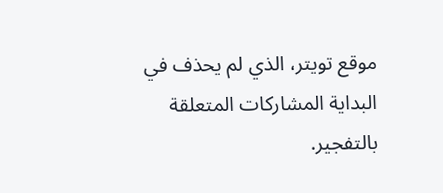موقع تويتر، الذي لم يحذف في البداية المشاركات المتعلقة بالتفجير.